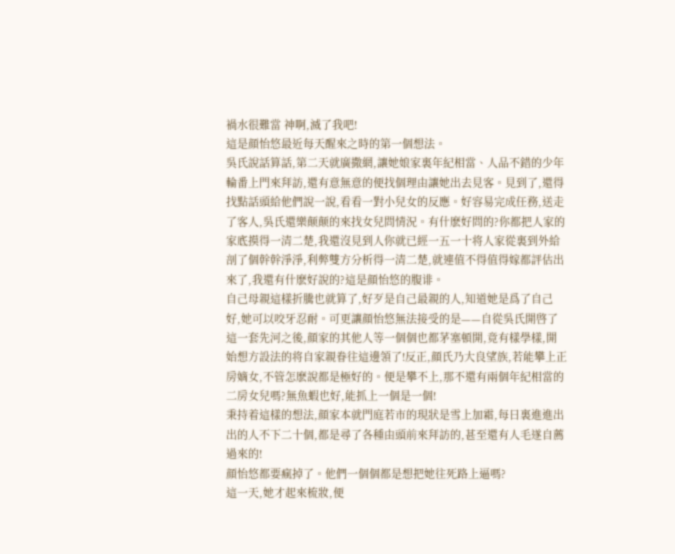禍水很難當 神啊,滅了我吧!
這是顔怡悠最近每天醒來之時的第一個想法。
吳氏說話算話,第二天就廣撒網,讓她娘家裏年紀相當、人品不錯的少年輪番上門來拜訪,還有意無意的便找個理由讓她出去見客。見到了,還得找點話頭給他們說一說,看看一對小兒女的反應。好容易完成任務,送走了客人,吳氏還樂颠颠的來找女兒問情況。有什麽好問的?你都把人家的家底摸得一清二楚,我還沒見到人你就已經一五一十将人家從裏到外給剖了個幹幹淨淨,利弊雙方分析得一清二楚,就連值不得值得嫁都評估出來了,我還有什麽好說的?這是顔怡悠的腹诽。
自己母親這樣折騰也就算了,好歹是自己最親的人,知道她是爲了自己好,她可以咬牙忍耐。可更讓顔怡悠無法接受的是——自從吳氏開啓了這一套先河之後,顔家的其他人等一個個也都茅塞頓開,竟有樣學樣,開始想方設法的将自家親眷往這邊領了!反正,顔氏乃大良望族,若能攀上正房嫡女,不管怎麽說都是極好的。便是攀不上,那不還有兩個年紀相當的二房女兒嗎?無魚蝦也好,能抓上一個是一個!
秉持着這樣的想法,顔家本就門庭若市的現狀是雪上加霜,每日裏進進出出的人不下二十個,都是尋了各種由頭前來拜訪的,甚至還有人毛遂自薦過來的!
顔怡悠都要瘋掉了。他們一個個都是想把她往死路上逼嗎?
這一天,她才起來梳妝,便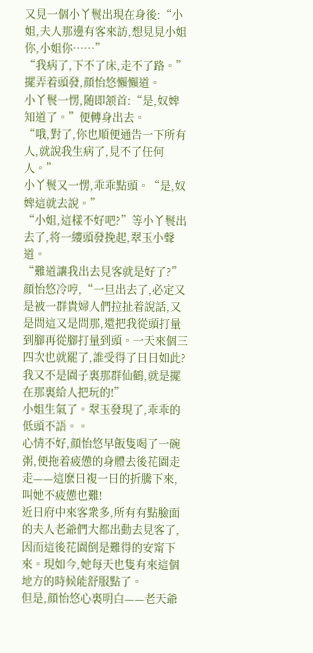又見一個小丫鬟出現在身後:“小姐,夫人那邊有客來訪,想見見小姐你,小姐你……”
“我病了,下不了床,走不了路。”擺弄着頭發,顔怡悠懶懶道。
小丫鬟一愣,随即颔首:“是,奴婢知道了。”便轉身出去。
“哦,對了,你也順便通告一下所有人,就說我生病了,見不了任何人。”
小丫鬟又一愣,乖乖點頭。“是,奴婢這就去說。”
“小姐,這樣不好吧?”等小丫鬟出去了,将一縷頭發挽起,翠玉小聲道。
“難道讓我出去見客就是好了?”顔怡悠冷哼,“一旦出去了,必定又是被一群貴婦人們拉扯着說話,又是問這又是問那,還把我從頭打量到腳再從腳打量到頭。一天來個三四次也就罷了,誰受得了日日如此?我又不是園子裏那群仙鶴,就是擺在那裏給人把玩的!”
小姐生氣了。翠玉發現了,乖乖的低頭不語。。
心情不好,顔怡悠早飯隻喝了一碗粥,便拖着疲憊的身體去後花園走走——這麽日複一日的折騰下來,叫她不疲憊也難!
近日府中來客衆多,所有有點臉面的夫人老爺們大都出動去見客了,因而這後花園倒是難得的安甯下來。現如今,她每天也隻有來這個地方的時候能舒服點了。
但是,顔怡悠心裏明白——老天爺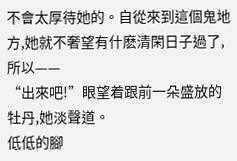不會太厚待她的。自從來到這個鬼地方,她就不奢望有什麽清閑日子過了,所以——
“出來吧!”眼望着跟前一朵盛放的牡丹,她淡聲道。
低低的腳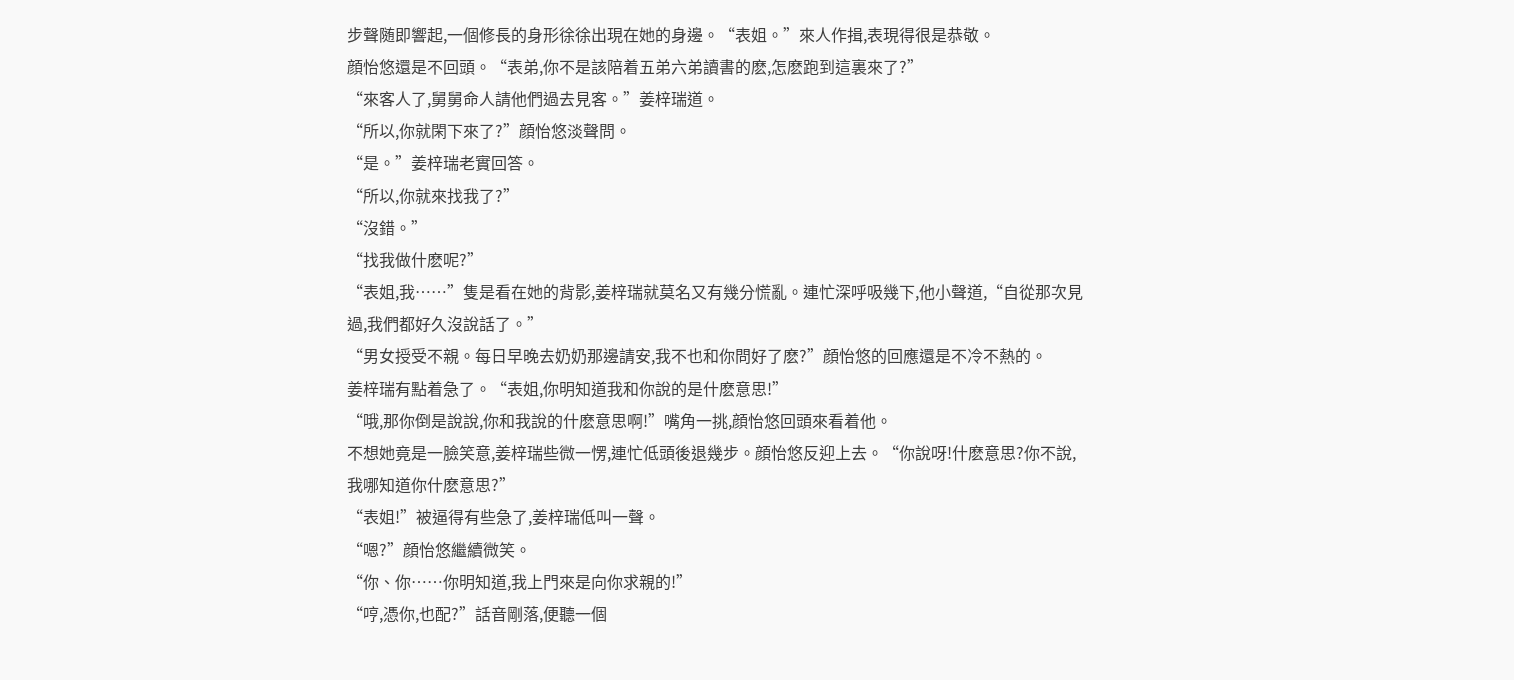步聲随即響起,一個修長的身形徐徐出現在她的身邊。“表姐。”來人作揖,表現得很是恭敬。
顔怡悠還是不回頭。“表弟,你不是該陪着五弟六弟讀書的麽,怎麽跑到這裏來了?”
“來客人了,舅舅命人請他們過去見客。”姜梓瑞道。
“所以,你就閑下來了?”顔怡悠淡聲問。
“是。”姜梓瑞老實回答。
“所以,你就來找我了?”
“沒錯。”
“找我做什麽呢?”
“表姐,我……”隻是看在她的背影,姜梓瑞就莫名又有幾分慌亂。連忙深呼吸幾下,他小聲道,“自從那次見過,我們都好久沒說話了。”
“男女授受不親。每日早晚去奶奶那邊請安,我不也和你問好了麽?”顔怡悠的回應還是不冷不熱的。
姜梓瑞有點着急了。“表姐,你明知道我和你說的是什麽意思!”
“哦,那你倒是說說,你和我說的什麽意思啊!”嘴角一挑,顔怡悠回頭來看着他。
不想她竟是一臉笑意,姜梓瑞些微一愣,連忙低頭後退幾步。顔怡悠反迎上去。“你說呀!什麽意思?你不說,我哪知道你什麽意思?”
“表姐!”被逼得有些急了,姜梓瑞低叫一聲。
“嗯?”顔怡悠繼續微笑。
“你、你……你明知道,我上門來是向你求親的!”
“哼,憑你,也配?”話音剛落,便聽一個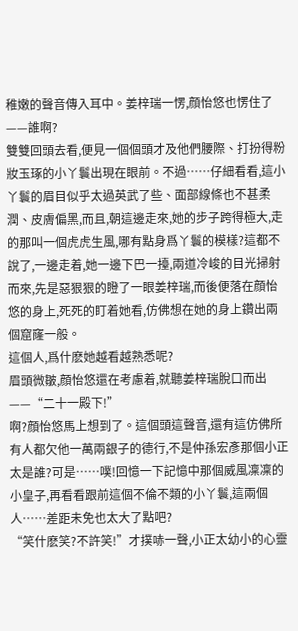稚嫩的聲音傳入耳中。姜梓瑞一愣,顔怡悠也愣住了——誰啊?
雙雙回頭去看,便見一個個頭才及他們腰際、打扮得粉妝玉琢的小丫鬟出現在眼前。不過……仔細看看,這小丫鬟的眉目似乎太過英武了些、面部線條也不甚柔潤、皮膚偏黑,而且,朝這邊走來,她的步子跨得極大,走的那叫一個虎虎生風,哪有點身爲丫鬟的模樣?這都不說了,一邊走着,她一邊下巴一擡,兩道冷峻的目光掃射而來,先是惡狠狠的瞪了一眼姜梓瑞,而後便落在顔怡悠的身上,死死的盯着她看,仿佛想在她的身上鑽出兩個窟窿一般。
這個人,爲什麽她越看越熟悉呢?
眉頭微皺,顔怡悠還在考慮着,就聽姜梓瑞脫口而出——“二十一殿下!”
啊?顔怡悠馬上想到了。這個頭這聲音,還有這仿佛所有人都欠他一萬兩銀子的德行,不是仲孫宏彥那個小正太是誰?可是……噗!回憶一下記憶中那個威風凜凜的小皇子,再看看跟前這個不倫不類的小丫鬟,這兩個人……差距未免也太大了點吧?
“笑什麽笑?不許笑!”才撲哧一聲,小正太幼小的心靈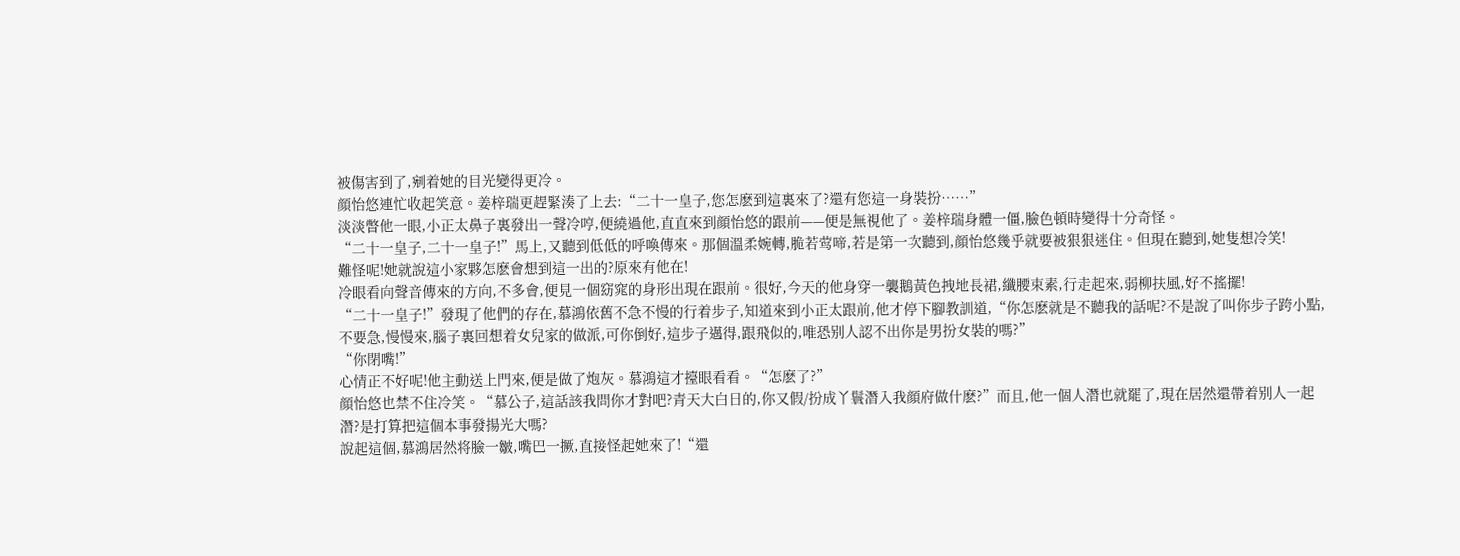被傷害到了,剜着她的目光變得更冷。
顔怡悠連忙收起笑意。姜梓瑞更趕緊湊了上去:“二十一皇子,您怎麽到這裏來了?還有您這一身裝扮……”
淡淡瞥他一眼,小正太鼻子裏發出一聲冷哼,便繞過他,直直來到顔怡悠的跟前——便是無視他了。姜梓瑞身體一僵,臉色頓時變得十分奇怪。
“二十一皇子,二十一皇子!”馬上,又聽到低低的呼喚傳來。那個溫柔婉轉,脆若莺啼,若是第一次聽到,顔怡悠幾乎就要被狠狠迷住。但現在聽到,她隻想冷笑!
難怪呢!她就說這小家夥怎麽會想到這一出的?原來有他在!
冷眼看向聲音傳來的方向,不多會,便見一個窈窕的身形出現在跟前。很好,今天的他身穿一襲鵝黃色拽地長裙,纖腰束素,行走起來,弱柳扶風,好不搖擺!
“二十一皇子!”發現了他們的存在,慕鴻依舊不急不慢的行着步子,知道來到小正太跟前,他才停下腳教訓道,“你怎麽就是不聽我的話呢?不是說了叫你步子跨小點,不要急,慢慢來,腦子裏回想着女兒家的做派,可你倒好,這步子邁得,跟飛似的,唯恐别人認不出你是男扮女裝的嗎?”
“你閉嘴!”
心情正不好呢!他主動送上門來,便是做了炮灰。慕鴻這才擡眼看看。“怎麽了?”
顔怡悠也禁不住冷笑。“慕公子,這話該我問你才對吧?青天大白日的,你又假/扮成丫鬟潛入我顔府做什麽?”而且,他一個人潛也就罷了,現在居然還帶着别人一起潛?是打算把這個本事發揚光大嗎?
說起這個,慕鴻居然将臉一皺,嘴巴一撅,直接怪起她來了!“還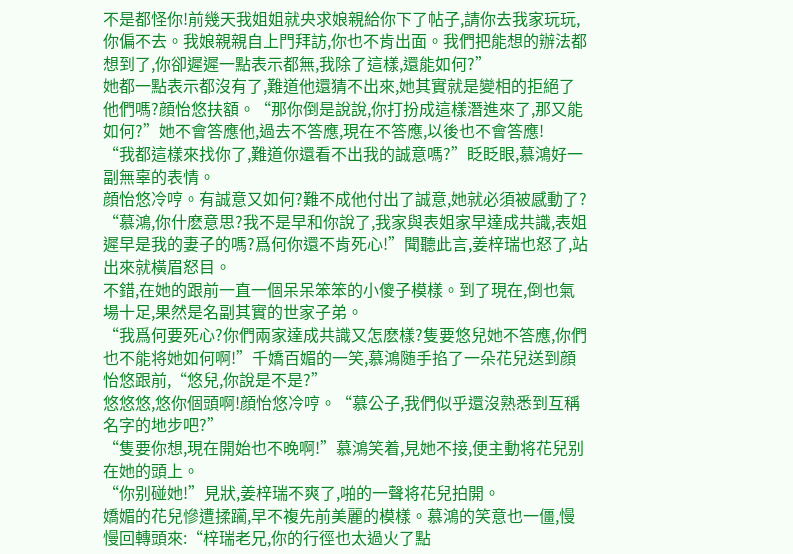不是都怪你!前幾天我姐姐就央求娘親給你下了帖子,請你去我家玩玩,你偏不去。我娘親親自上門拜訪,你也不肯出面。我們把能想的辦法都想到了,你卻遲遲一點表示都無,我除了這樣,還能如何?”
她都一點表示都沒有了,難道他還猜不出來,她其實就是變相的拒絕了他們嗎?顔怡悠扶額。“那你倒是說說,你打扮成這樣潛進來了,那又能如何?”她不會答應他,過去不答應,現在不答應,以後也不會答應!
“我都這樣來找你了,難道你還看不出我的誠意嗎?”眨眨眼,慕鴻好一副無辜的表情。
顔怡悠冷哼。有誠意又如何?難不成他付出了誠意,她就必須被感動了?
“慕鴻,你什麽意思?我不是早和你說了,我家與表姐家早達成共識,表姐遲早是我的妻子的嗎?爲何你還不肯死心!”聞聽此言,姜梓瑞也怒了,站出來就橫眉怒目。
不錯,在她的跟前一直一個呆呆笨笨的小傻子模樣。到了現在,倒也氣場十足,果然是名副其實的世家子弟。
“我爲何要死心?你們兩家達成共識又怎麽樣?隻要悠兒她不答應,你們也不能将她如何啊!”千嬌百媚的一笑,慕鴻随手掐了一朵花兒送到顔怡悠跟前,“悠兒,你說是不是?”
悠悠悠,悠你個頭啊!顔怡悠冷哼。“慕公子,我們似乎還沒熟悉到互稱名字的地步吧?”
“隻要你想,現在開始也不晚啊!”慕鴻笑着,見她不接,便主動将花兒别在她的頭上。
“你别碰她!”見狀,姜梓瑞不爽了,啪的一聲将花兒拍開。
嬌媚的花兒慘遭揉躏,早不複先前美麗的模樣。慕鴻的笑意也一僵,慢慢回轉頭來:“梓瑞老兄,你的行徑也太過火了點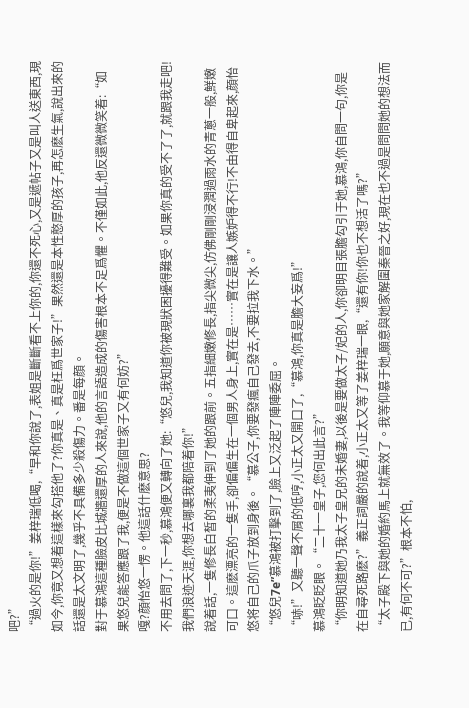吧?”
“過火的是你!”姜梓瑞低喝,“早和你說了,表姐是斷斷看不上你的,你還不死心,又是遞帖子又是叫人送東西,現如今,你竟又想着這樣來勾搭他了?你真是、真是枉爲世家子!”果然還是本性憨厚的孩子,再怎麽生氣,說出來的話還是太文明了,幾乎不具備多少殺傷力。番是每顔。
對于慕鴻這種臉皮比城牆還厚的人來說,他的言語造成的傷害根本不足爲懼。不僅如此,他反還微微笑着:“如果悠兒能答應跟了我,便是不做這個世家子又有何妨?”
嘎?顔怡悠一愣。他這話什麽意思?
不用去問了,下一秒,慕鴻便又轉向了她:“悠兒,我知道你被現狀困擾得難受。如果你真的受不了了,就跟我走吧!我們浪迹天涯,你想去哪裏我都陪着你!”
說着話,一隻修長白皙的柔夷伸到了她的跟前。五指細嫩修長,指尖微尖,仿佛剛剛浸潤過雨水的青蔥一般,鮮嫩可口。這麽漂亮的一隻手,卻偏偏生在一個男人身上,實在是……實在是讓人嫉妒得不行!不由得自卑起來,顔怡悠将自己的爪子放到身後。“慕公子,你要發瘋自己發去,不要拉我下水。”
“悠兒7e”慕鴻被打擊到了,臉上又泛起了陣陣委屈。
“哧!”又聽一聲不屑的低哼,小正太又開口了,“慕鴻,你真是膽大妄爲!”
慕鴻眨眨眼。“二十一皇子,您何出此言?”
“你明知道她乃我太子皇兄的未婚妻,以後是要做太子/妃的人,你卻明目張膽勾引于她,慕鴻,你自問一句,你是在自尋死路麽?”義正詞嚴的說着,小正太又等了姜梓瑞一眼,“還有你!你也不想活了嗎?”
“太子殿下與她的婚約馬上就無效了。我等仰慕于她,願意與她家解圍秦晉之好,現在也不過是問問她的想法而已,有何不可?”根本不怕,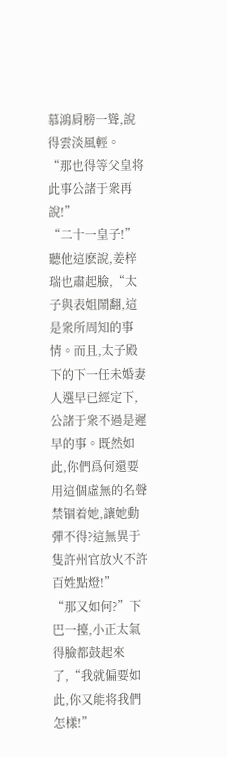慕鴻肩膀一聳,說得雲淡風輕。
“那也得等父皇将此事公諸于衆再說!”
“二十一皇子!”聽他這麽說,姜梓瑞也肅起臉,“太子與表姐鬧翻,這是衆所周知的事情。而且,太子殿下的下一任未婚妻人選早已經定下,公諸于衆不過是遲早的事。既然如此,你們爲何還要用這個虛無的名聲禁锢着她,讓她動彈不得?這無異于隻許州官放火不許百姓點燈!”
“那又如何?”下巴一擡,小正太氣得臉都鼓起來了,“我就偏要如此,你又能将我們怎樣!”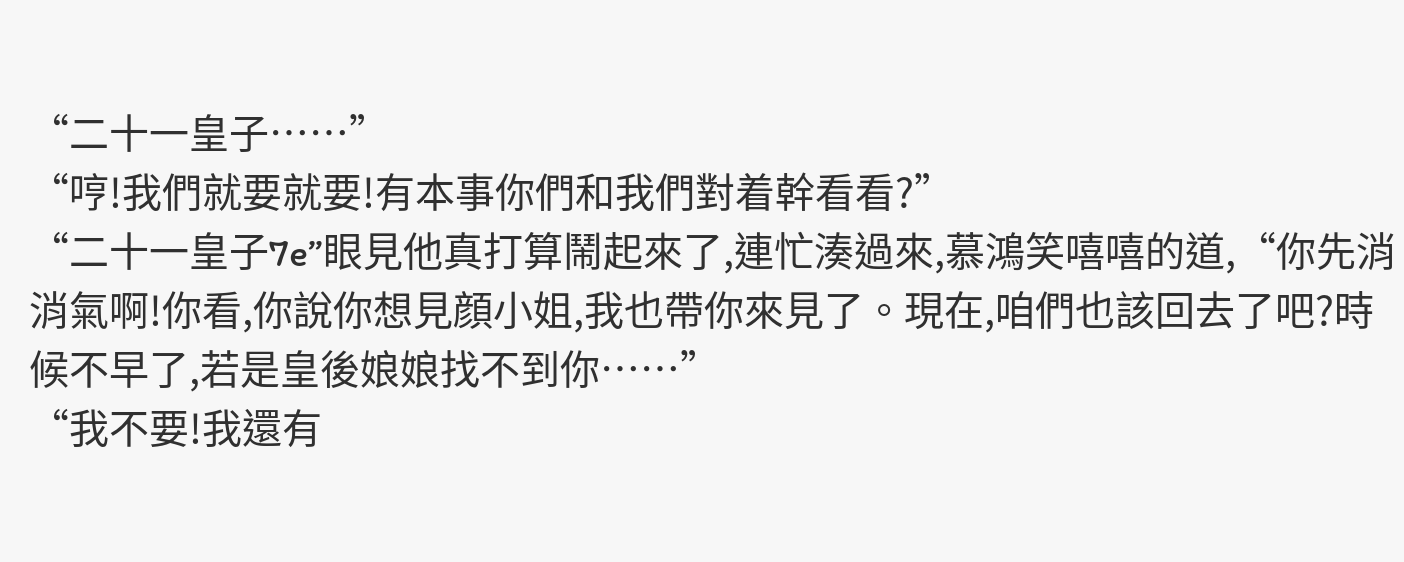“二十一皇子……”
“哼!我們就要就要!有本事你們和我們對着幹看看?”
“二十一皇子7e”眼見他真打算鬧起來了,連忙湊過來,慕鴻笑嘻嘻的道,“你先消消氣啊!你看,你說你想見顔小姐,我也帶你來見了。現在,咱們也該回去了吧?時候不早了,若是皇後娘娘找不到你……”
“我不要!我還有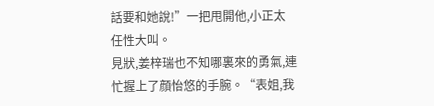話要和她說!”一把甩開他,小正太任性大叫。
見狀,姜梓瑞也不知哪裏來的勇氣,連忙握上了顔怡悠的手腕。“表姐,我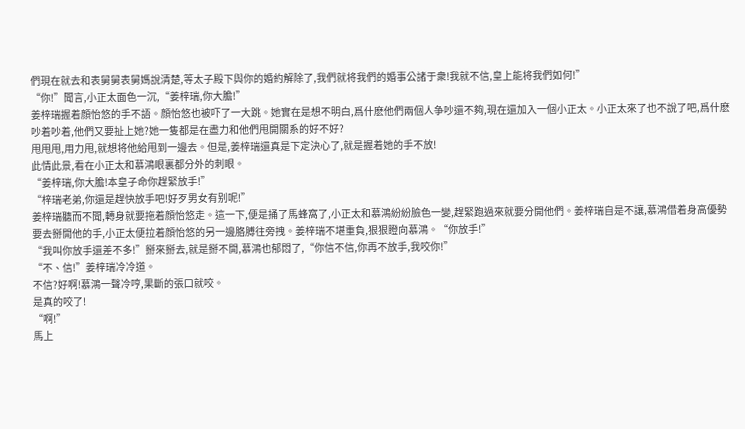們現在就去和表舅舅表舅媽說清楚,等太子殿下與你的婚約解除了,我們就将我們的婚事公諸于衆!我就不信,皇上能将我們如何!”
“你!”聞言,小正太面色一沉,“姜梓瑞,你大膽!”
姜梓瑞握着顔怡悠的手不語。顔怡悠也被吓了一大跳。她實在是想不明白,爲什麽他們兩個人争吵還不夠,現在還加入一個小正太。小正太來了也不說了吧,爲什麽吵着吵着,他們又要扯上她?她一隻都是在盡力和他們甩開關系的好不好?
甩甩甩,用力甩,就想将他給甩到一邊去。但是,姜梓瑞還真是下定決心了,就是握着她的手不放!
此情此景,看在小正太和慕鴻眼裏都分外的刺眼。
“姜梓瑞,你大膽!本皇子命你趕緊放手!”
“梓瑞老弟,你還是趕快放手吧!好歹男女有别呢!”
姜梓瑞聽而不聞,轉身就要拖着顔怡悠走。這一下,便是捅了馬蜂窩了,小正太和慕鴻紛紛臉色一變,趕緊跑過來就要分開他們。姜梓瑞自是不讓,慕鴻借着身高優勢要去掰開他的手,小正太便拉着顔怡悠的另一邊胳膊往旁拽。姜梓瑞不堪重負,狠狠瞪向慕鴻。“你放手!”
“我叫你放手還差不多!”掰來掰去,就是掰不開,慕鴻也郁悶了,“你信不信,你再不放手,我咬你!”
“不、信!”姜梓瑞冷冷道。
不信?好啊!慕鴻一聲冷哼,果斷的張口就咬。
是真的咬了!
“啊!”
馬上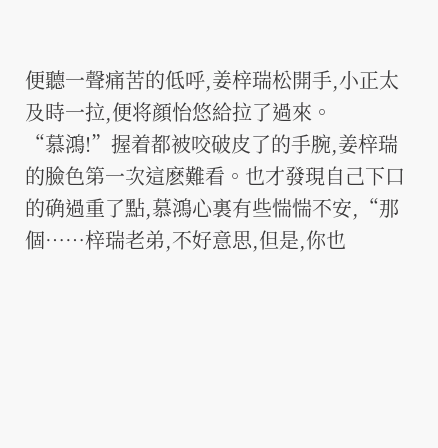便聽一聲痛苦的低呼,姜梓瑞松開手,小正太及時一拉,便将顔怡悠給拉了過來。
“慕鴻!”握着都被咬破皮了的手腕,姜梓瑞的臉色第一次這麽難看。也才發現自己下口的确過重了點,慕鴻心裏有些惴惴不安,“那個……梓瑞老弟,不好意思,但是,你也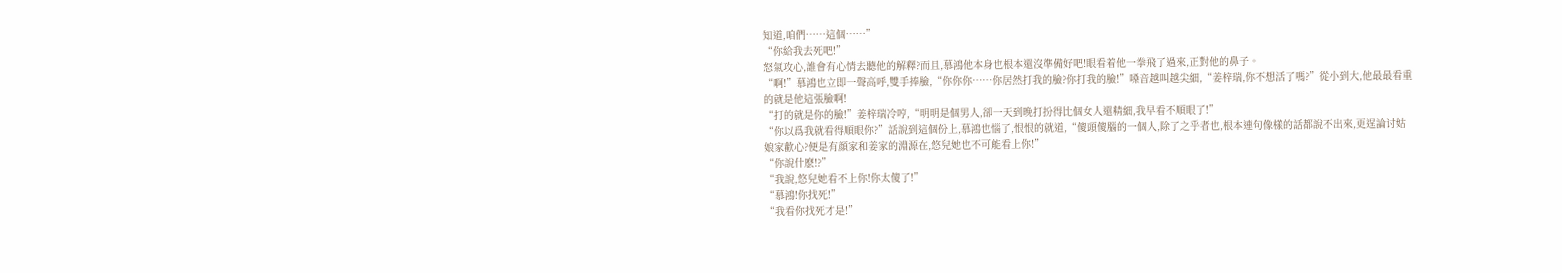知道,咱們……這個……”
“你給我去死吧!”
怒氣攻心,誰會有心情去聽他的解釋?而且,慕鴻他本身也根本還沒準備好吧!眼看着他一拳飛了過來,正對他的鼻子。
“啊!”慕鴻也立即一聲高呼,雙手捧臉,“你你你……你居然打我的臉?你打我的臉!”嗓音越叫越尖細,“姜梓瑞,你不想活了嗎?”從小到大,他最最看重的就是他這張臉啊!
“打的就是你的臉!”姜梓瑞冷哼,“明明是個男人,卻一天到晚打扮得比個女人還精細,我早看不順眼了!”
“你以爲我就看得順眼你?”話說到這個份上,慕鴻也惱了,恨恨的就道,“傻頭傻腦的一個人,除了之乎者也,根本連句像樣的話都說不出來,更逞論讨姑娘家歡心?便是有顔家和姜家的淵源在,悠兒她也不可能看上你!”
“你說什麽!?”
“我說,悠兒她看不上你!你太傻了!”
“慕鴻!你找死!”
“我看你找死才是!”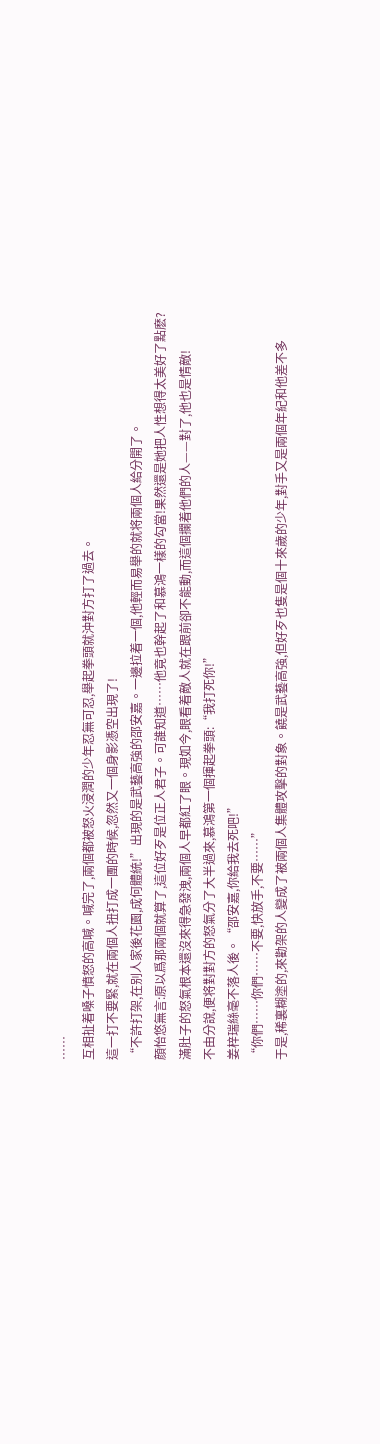……
互相扯着嗓子憤怒的高喊。喊完了,兩個都被怒火浸潤的少年忍無可忍,舉起拳頭就沖對方打了過去。
這一打不要緊,就在兩個人扭打成一團的時候,忽然又一個身影憑空出現了!
“不許打架,在别人家後花園,成何體統!”出現的是武藝高強的邵安嘉。一邊拉着一個,他輕而易舉的就将兩個人給分開了。
顔怡悠無言:原以爲那兩個就算了,這位好歹是位正人君子。可誰知道……他竟也幹起了和慕鴻一樣的勾當!果然還是她把人性想得太美好了點麽?
滿肚子的怒氣根本還沒來得急發洩,兩個人早都紅了眼。現如今,眼看着敵人就在跟前卻不能動,而這個攔着他們的人——對了,他也是情敵!
不由分說,便将對對方的怒氣分了大半過來,慕鴻第一個揮起拳頭:“我打死你!”
姜梓瑞絲毫不落人後。“邵安嘉,你給我去死吧!”
“你們……你們……不要,快放手,不要……”
于是,稀裏糊塗的,來勸架的人變成了被兩個人集體攻擊的對象。饒是武藝高強,但好歹也隻是個十來歲的少年,對手又是兩個年紀和他差不多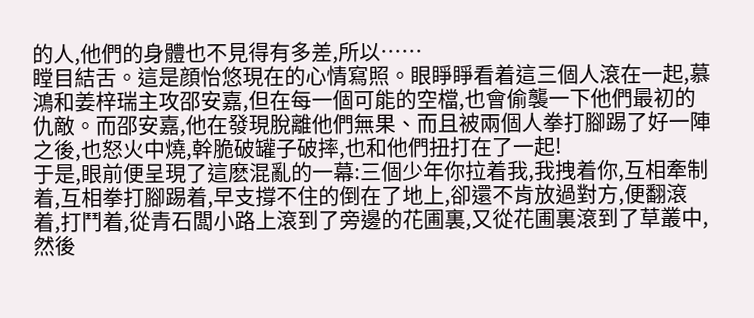的人,他們的身體也不見得有多差,所以……
瞠目結舌。這是顔怡悠現在的心情寫照。眼睜睜看着這三個人滾在一起,慕鴻和姜梓瑞主攻邵安嘉,但在每一個可能的空檔,也會偷襲一下他們最初的仇敵。而邵安嘉,他在發現脫離他們無果、而且被兩個人拳打腳踢了好一陣之後,也怒火中燒,幹脆破罐子破摔,也和他們扭打在了一起!
于是,眼前便呈現了這麽混亂的一幕:三個少年你拉着我,我拽着你,互相牽制着,互相拳打腳踢着,早支撐不住的倒在了地上,卻還不肯放過對方,便翻滾着,打鬥着,從青石闆小路上滾到了旁邊的花圃裏,又從花圃裏滾到了草叢中,然後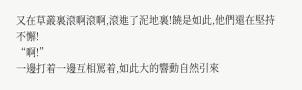又在草叢裏滾啊滾啊,滾進了泥地裏!饒是如此,他們還在堅持不懈!
“啊!”
一邊打着一邊互相罵着,如此大的響動自然引來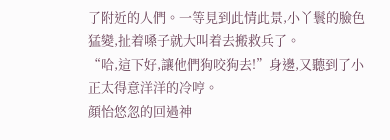了附近的人們。一等見到此情此景,小丫鬟的臉色猛變,扯着嗓子就大叫着去搬救兵了。
“哈,這下好,讓他們狗咬狗去!”身邊,又聽到了小正太得意洋洋的冷哼。
顔怡悠忽的回過神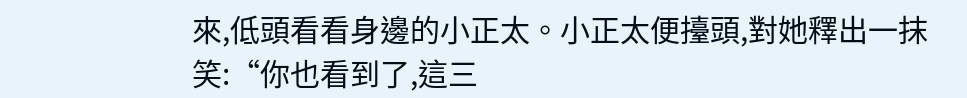來,低頭看看身邊的小正太。小正太便擡頭,對她釋出一抹笑:“你也看到了,這三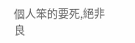個人笨的要死,絕非良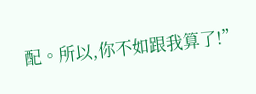配。所以,你不如跟我算了!”